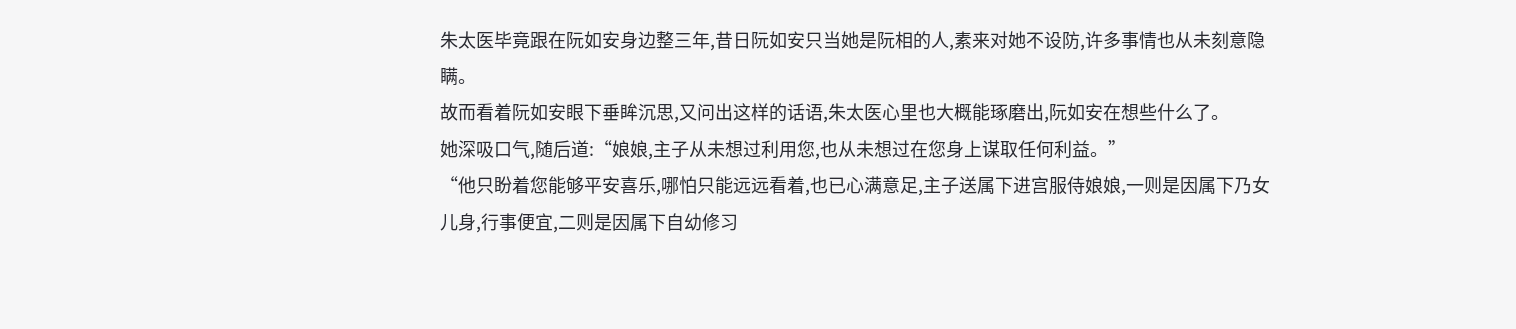朱太医毕竟跟在阮如安身边整三年,昔日阮如安只当她是阮相的人,素来对她不设防,许多事情也从未刻意隐瞒。
故而看着阮如安眼下垂眸沉思,又问出这样的话语,朱太医心里也大概能琢磨出,阮如安在想些什么了。
她深吸口气,随后道:“娘娘,主子从未想过利用您,也从未想过在您身上谋取任何利益。”
“他只盼着您能够平安喜乐,哪怕只能远远看着,也已心满意足,主子送属下进宫服侍娘娘,一则是因属下乃女儿身,行事便宜,二则是因属下自幼修习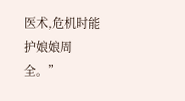医术,危机时能护娘娘周全。”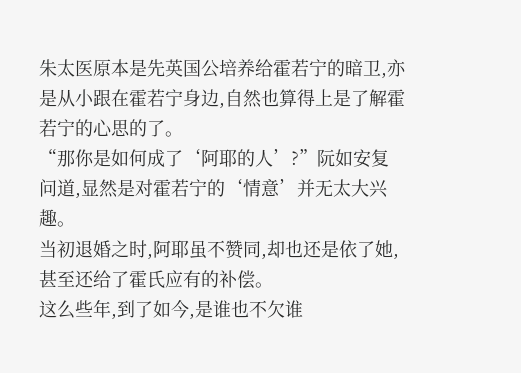朱太医原本是先英国公培养给霍若宁的暗卫,亦是从小跟在霍若宁身边,自然也算得上是了解霍若宁的心思的了。
“那你是如何成了‘阿耶的人’?”阮如安复问道,显然是对霍若宁的‘情意’并无太大兴趣。
当初退婚之时,阿耶虽不赞同,却也还是依了她,甚至还给了霍氏应有的补偿。
这么些年,到了如今,是谁也不欠谁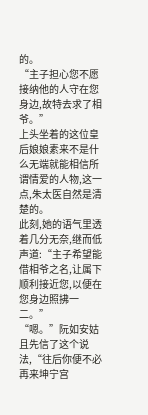的。
“主子担心您不愿接纳他的人守在您身边,故特去求了相爷。”
上头坐着的这位皇后娘娘素来不是什么无端就能相信所谓情爱的人物,这一点,朱太医自然是清楚的。
此刻,她的语气里透着几分无奈,继而低声道:“主子希望能借相爷之名,让属下顺利接近您,以便在您身边照拂一二。”
“嗯。”阮如安姑且先信了这个说法,“往后你便不必再来坤宁宫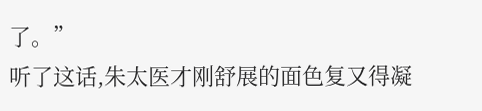了。”
听了这话,朱太医才刚舒展的面色复又得凝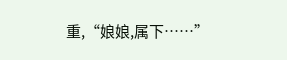重,“娘娘,属下……”